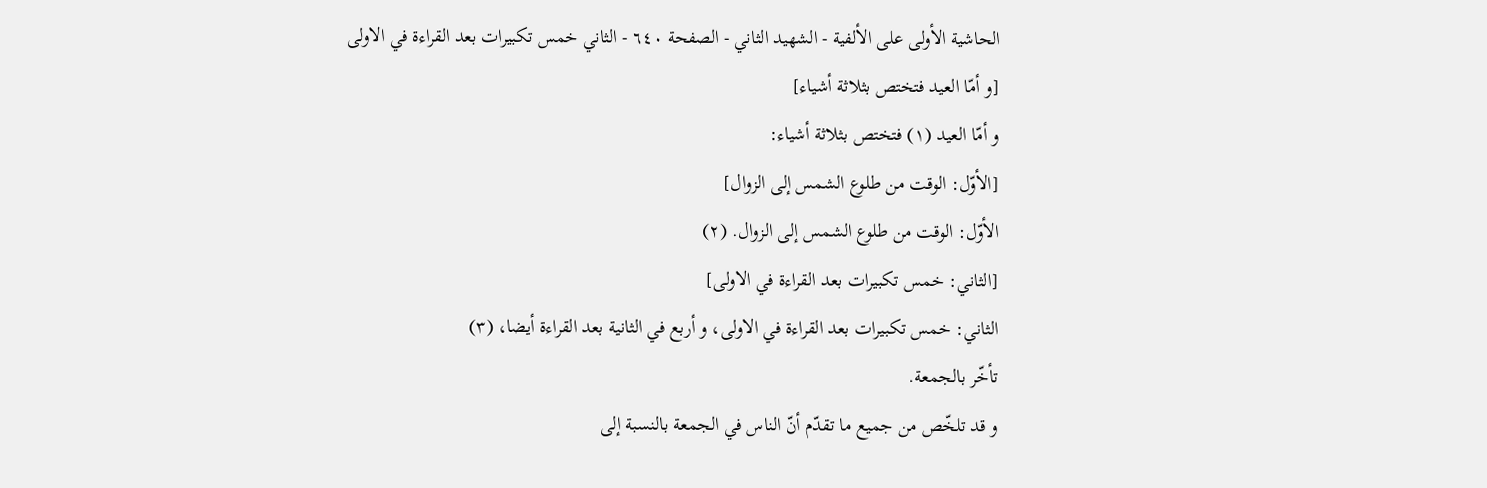الحاشية الأولى على الألفية - الشهيد الثاني - الصفحة ٦٤٠ - الثاني خمس تكبيرات بعد القراءة في الاولى
[و أمّا العيد فتختص بثلاثة أشياء]
و أمّا العيد (١) فتختص بثلاثة أشياء:
[الأوّل: الوقت من طلوع الشمس إلى الزوال]
الأوّل: الوقت من طلوع الشمس إلى الزوال. (٢)
[الثاني: خمس تكبيرات بعد القراءة في الاولى]
الثاني: خمس تكبيرات بعد القراءة في الاولى، و أربع في الثانية بعد القراءة أيضا، (٣)
تأخّر بالجمعة.
و قد تلخّص من جميع ما تقدّم أنّ الناس في الجمعة بالنسبة إلى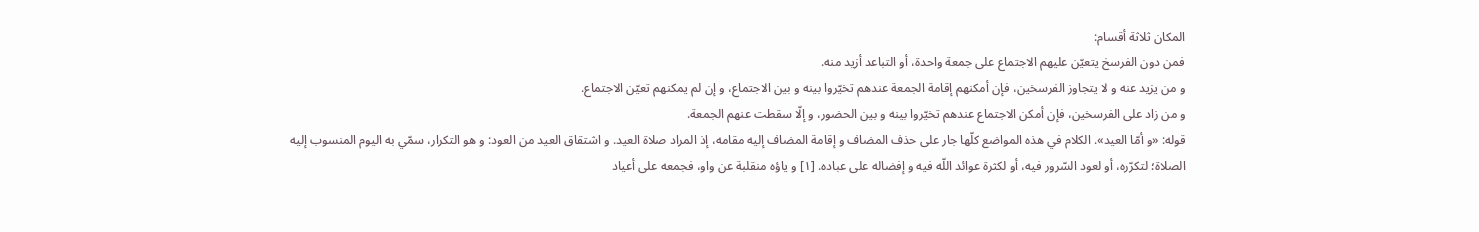المكان ثلاثة أقسام:
فمن دون الفرسخ يتعيّن عليهم الاجتماع على جمعة واحدة، أو التباعد أزيد منه.
و من يزيد عنه و لا يتجاوز الفرسخين، فإن أمكنهم إقامة الجمعة عندهم تخيّروا بينه و بين الاجتماع، و إن لم يمكنهم تعيّن الاجتماع.
و من زاد على الفرسخين، فإن أمكن الاجتماع عندهم تخيّروا بينه و بين الحضور، و إلّا سقطت عنهم الجمعة.
قوله: «و أمّا العيد». الكلام في هذه المواضع كلّها جار على حذف المضاف و إقامة المضاف إليه مقامه، إذ المراد صلاة العيد. و اشتقاق العيد من العود: و هو التكرار، سمّي به اليوم المنسوب إليه الصلاة؛ لتكرّره، أو لعود السّرور فيه، أو لكثرة عوائد اللّه فيه و إفضاله على عباده. [١] و ياؤه منقلبة عن واو، فجمعه على أعياد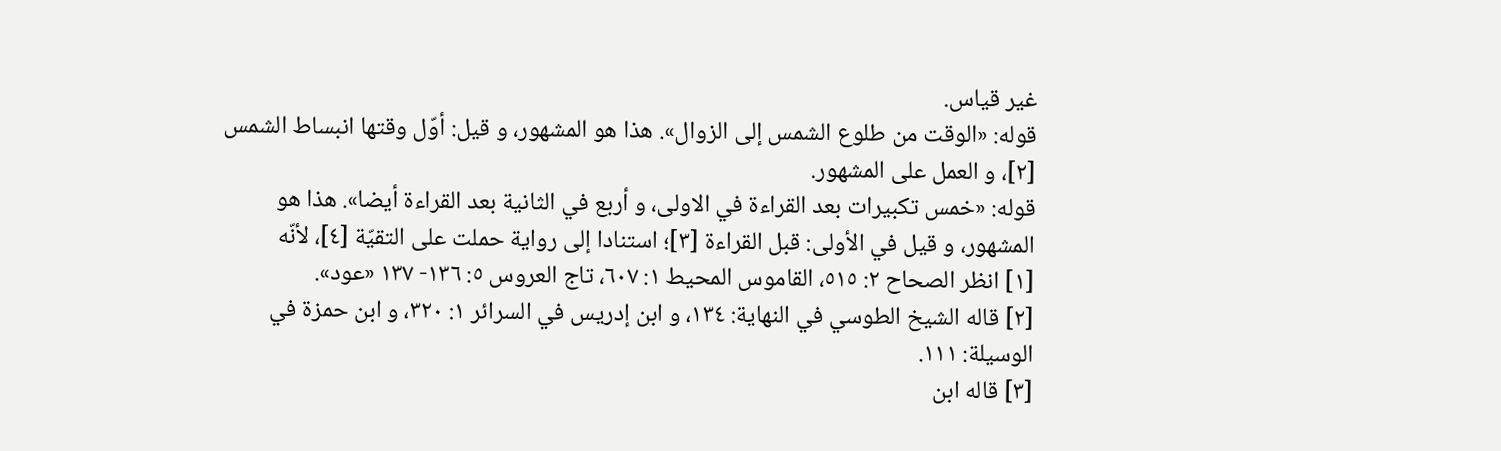غير قياس.
قوله: «الوقت من طلوع الشمس إلى الزوال». هذا هو المشهور، و قيل: أوّل وقتها انبساط الشمس [٢]، و العمل على المشهور.
قوله: «خمس تكبيرات بعد القراءة في الاولى، و أربع في الثانية بعد القراءة أيضا». هذا هو المشهور، و قيل في الأولى: قبل القراءة [٣]؛ استنادا إلى رواية حملت على التقيّة [٤]، لأنّه
[١] انظر الصحاح ٢: ٥١٥، القاموس المحيط ١: ٦٠٧، تاج العروس ٥: ١٣٦- ١٣٧ «عود».
[٢] قاله الشيخ الطوسي في النهاية: ١٣٤، و ابن إدريس في السرائر ١: ٣٢٠، و ابن حمزة في الوسيلة: ١١١.
[٣] قاله ابن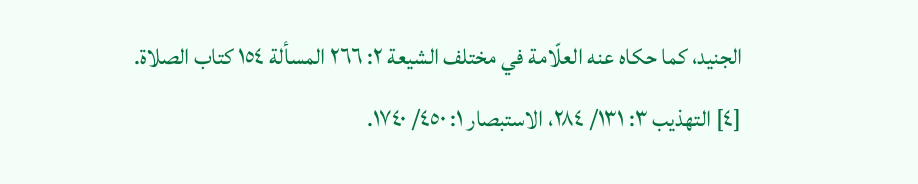الجنيد، كما حكاه عنه العلّامة في مختلف الشيعة ٢: ٢٦٦ المسألة ١٥٤ كتاب الصلاة.
[٤] التهذيب ٣: ١٣١/ ٢٨٤، الاستبصار ١: ٤٥٠/ ١٧٤٠.